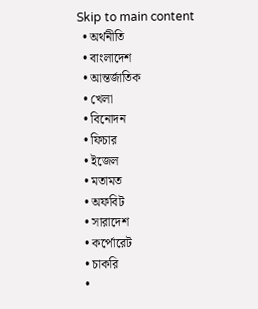Skip to main content
  • অর্থনীতি
  • বাংলাদেশ
  • আন্তর্জাতিক
  • খেলা
  • বিনোদন
  • ফিচার
  • ইজেল
  • মতামত
  • অফবিট
  • সারাদেশ
  • কর্পোরেট
  • চাকরি
  •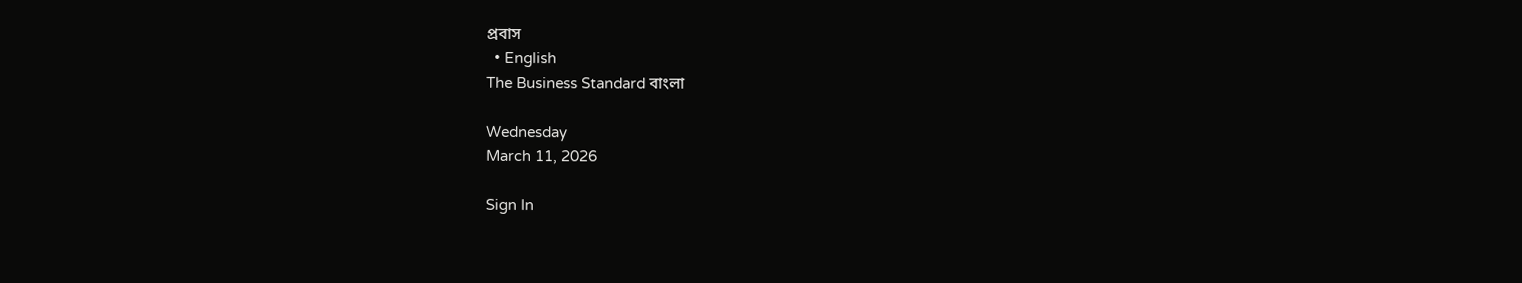প্রবাস
  • English
The Business Standard বাংলা

Wednesday
March 11, 2026

Sign In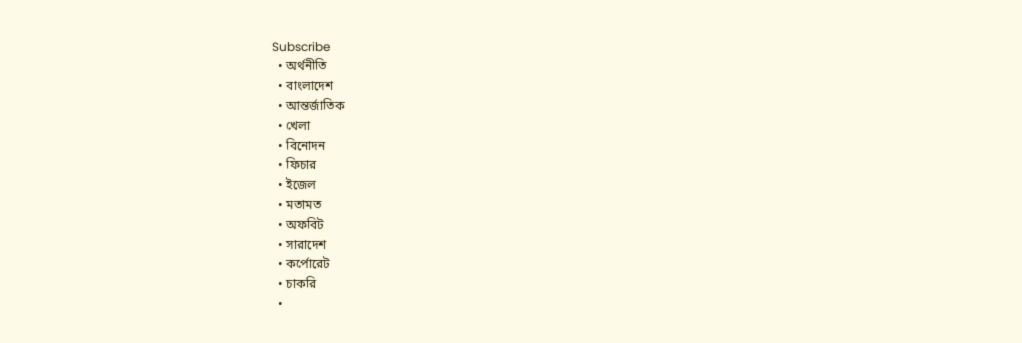Subscribe
  • অর্থনীতি
  • বাংলাদেশ
  • আন্তর্জাতিক
  • খেলা
  • বিনোদন
  • ফিচার
  • ইজেল
  • মতামত
  • অফবিট
  • সারাদেশ
  • কর্পোরেট
  • চাকরি
  •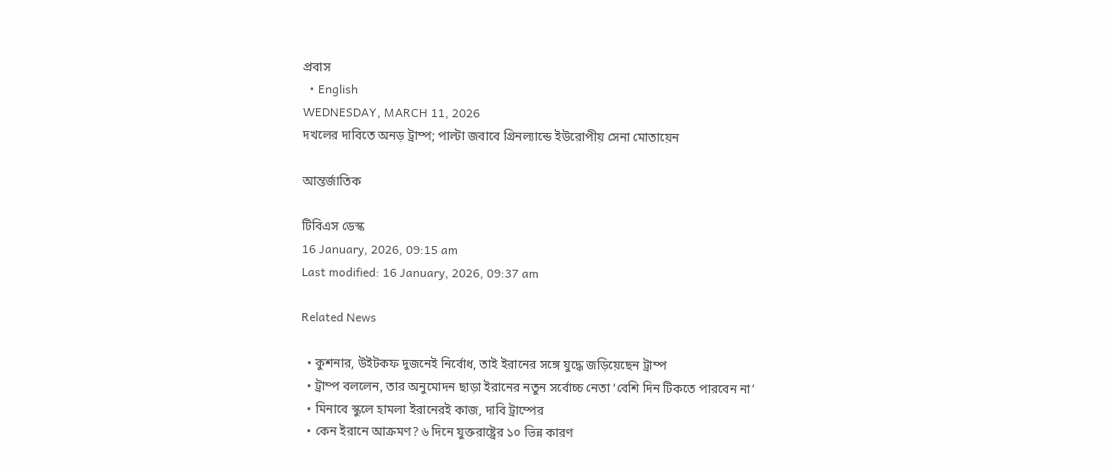প্রবাস
  • English
WEDNESDAY, MARCH 11, 2026
দখলের দাবিতে অনড় ট্রাম্প; পাল্টা জবাবে গ্রিনল্যান্ডে ইউরোপীয় সেনা মোতায়েন

আন্তর্জাতিক

টিবিএস ডেস্ক
16 January, 2026, 09:15 am
Last modified: 16 January, 2026, 09:37 am

Related News

  • কুশনার, উইটকফ দুজনেই নির্বোধ, তাই ইরানের সঙ্গে যুদ্ধে জড়িয়েছেন ট্রাম্প
  • ট্রাম্প বললেন, তার অনুমোদন ছাড়া ইরানের নতুন সর্বোচ্চ নেতা ‘বেশি দিন টিকতে পারবেন না’
  • মিনাবে স্কুলে হামলা ইরানেরই কাজ, দাবি ট্রাম্পের
  • কেন ইরানে আক্রমণ? ৬ দিনে যুক্তরাষ্ট্রের ১০ ভিন্ন কারণ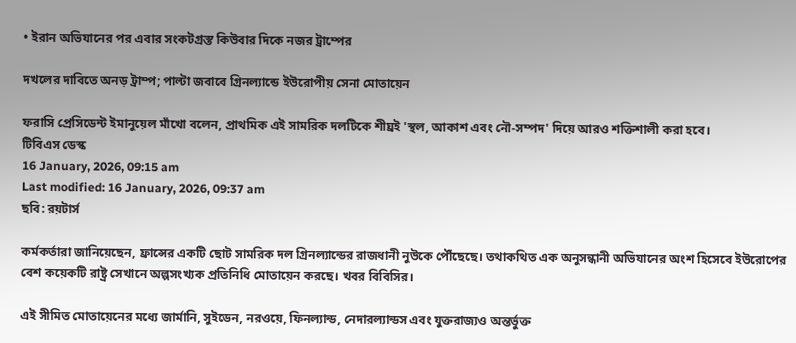• ইরান অভিযানের পর এবার সংকটগ্রস্ত কিউবার দিকে নজর ট্রাম্পের

দখলের দাবিতে অনড় ট্রাম্প; পাল্টা জবাবে গ্রিনল্যান্ডে ইউরোপীয় সেনা মোতায়েন

ফরাসি প্রেসিডেন্ট ইমানুয়েল মাঁখো বলেন, প্রাথমিক এই সামরিক দলটিকে শীঘ্রই 'স্থল, আকাশ এবং নৌ-সম্পদ' দিয়ে আরও শক্তিশালী করা হবে।
টিবিএস ডেস্ক
16 January, 2026, 09:15 am
Last modified: 16 January, 2026, 09:37 am
ছবি: রয়টার্স

কর্মকর্তারা জানিয়েছেন, ফ্রান্সের একটি ছোট সামরিক দল গ্রিনল্যান্ডের রাজধানী নুউকে পৌঁছেছে। তথাকথিত এক অনুসন্ধানী অভিযানের অংশ হিসেবে ইউরোপের বেশ কয়েকটি রাষ্ট্র সেখানে অল্পসংখ্যক প্রতিনিধি মোতায়েন করছে। খবর বিবিসির।

এই সীমিত মোতায়েনের মধ্যে জার্মানি, সুইডেন, নরওয়ে, ফিনল্যান্ড, নেদারল্যান্ডস এবং যুক্তরাজ্যও অন্তর্ভুক্ত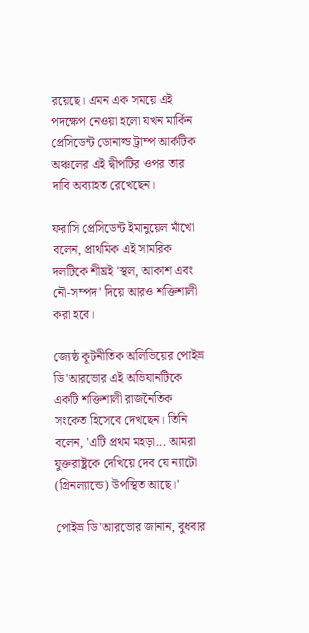রয়েছে। এমন এক সময়ে এই পদক্ষেপ নেওয়া হলো যখন মার্কিন প্রেসিডেন্ট ডোনাল্ড ট্রাম্প আর্কটিক অঞ্চলের এই দ্বীপটির ওপর তার দাবি অব্যাহত রেখেছেন।

ফরাসি প্রেসিডেন্ট ইমানুয়েল মাঁখো বলেন, প্রাথমিক এই সামরিক দলটিকে শীঘ্রই 'স্থল, আকাশ এবং নৌ-সম্পদ' দিয়ে আরও শক্তিশালী করা হবে।

জ্যেষ্ঠ কূটনীতিক অলিভিয়ের পোইভ্র ডি'আরভোর এই অভিযানটিকে একটি শক্তিশালী রাজনৈতিক সংকেত হিসেবে দেখছেন। তিনি বলেন, 'এটি প্রথম মহড়া... আমরা যুক্তরাষ্ট্রকে দেখিয়ে দেব যে ন্যাটো (গ্রিনল্যান্ডে) উপস্থিত আছে।'

পোইভ্র ডি'আরভোর জানান, বুধবার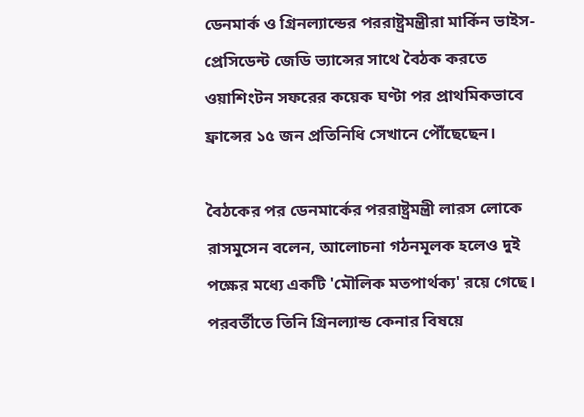ডেনমার্ক ও গ্রিনল্যান্ডের পররাষ্ট্রমন্ত্রীরা মার্কিন ভাইস-প্রেসিডেন্ট জেডি ভ্যান্সের সাথে বৈঠক করতে ওয়াশিংটন সফরের কয়েক ঘণ্টা পর প্রাথমিকভাবে ফ্রান্সের ১৫ জন প্রতিনিধি সেখানে পৌঁছেছেন।

বৈঠকের পর ডেনমার্কের পররাষ্ট্রমন্ত্রী লারস লোকে রাসমুসেন বলেন, আলোচনা গঠনমূলক হলেও দুই পক্ষের মধ্যে একটি 'মৌলিক মতপার্থক্য' রয়ে গেছে। পরবর্তীতে তিনি গ্রিনল্যান্ড কেনার বিষয়ে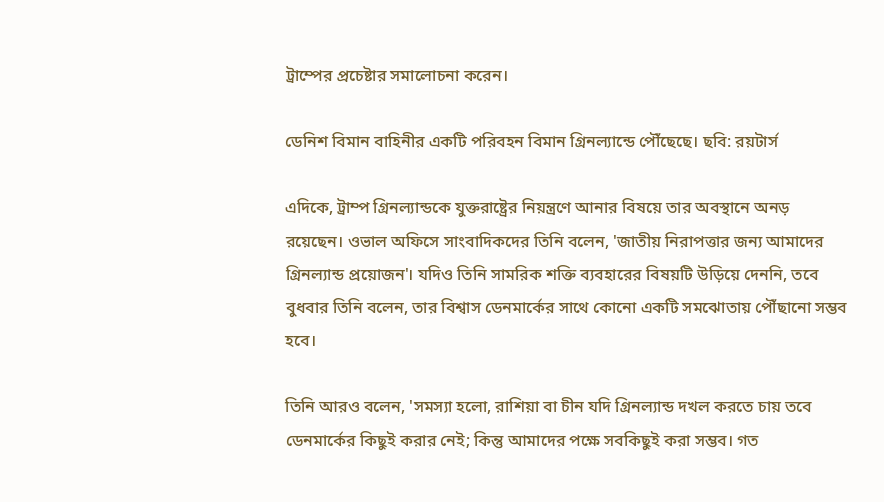ট্রাম্পের প্রচেষ্টার সমালোচনা করেন।

ডেনিশ বিমান বাহিনীর একটি পরিবহন বিমান গ্রিনল্যান্ডে পৌঁছেছে। ছবি: রয়টার্স

এদিকে, ট্রাম্প গ্রিনল্যান্ডকে যুক্তরাষ্ট্রের নিয়ন্ত্রণে আনার বিষয়ে তার অবস্থানে অনড় রয়েছেন। ওভাল অফিসে সাংবাদিকদের তিনি বলেন, 'জাতীয় নিরাপত্তার জন্য আমাদের গ্রিনল্যান্ড প্রয়োজন'। যদিও তিনি সামরিক শক্তি ব্যবহারের বিষয়টি উড়িয়ে দেননি, তবে বুধবার তিনি বলেন, তার বিশ্বাস ডেনমার্কের সাথে কোনো একটি সমঝোতায় পৌঁছানো সম্ভব হবে।

তিনি আরও বলেন, 'সমস্যা হলো, রাশিয়া বা চীন যদি গ্রিনল্যান্ড দখল করতে চায় তবে ডেনমার্কের কিছুই করার নেই; কিন্তু আমাদের পক্ষে সবকিছুই করা সম্ভব। গত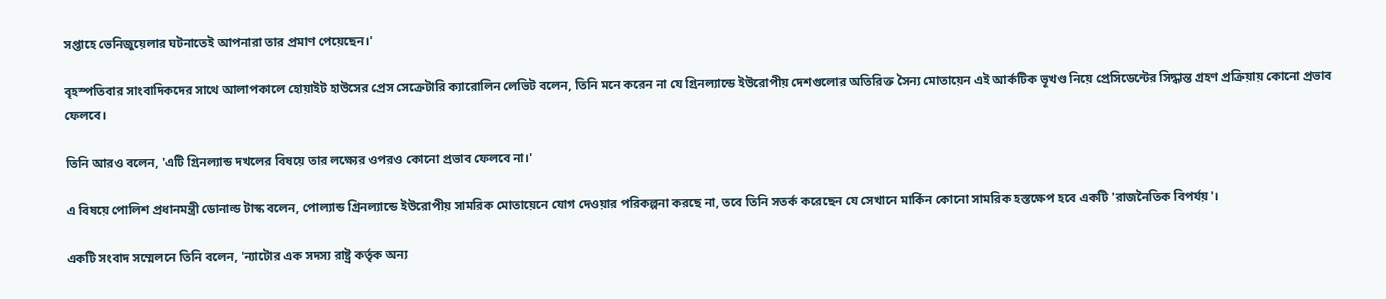সপ্তাহে ভেনিজুয়েলার ঘটনাতেই আপনারা তার প্রমাণ পেয়েছেন।'

বৃহস্পতিবার সাংবাদিকদের সাথে আলাপকালে হোয়াইট হাউসের প্রেস সেক্রেটারি ক্যারোলিন লেভিট বলেন, তিনি মনে করেন না যে গ্রিনল্যান্ডে ইউরোপীয় দেশগুলোর অতিরিক্ত সৈন্য মোতায়েন এই আর্কটিক ভূখণ্ড নিয়ে প্রেসিডেন্টের সিদ্ধান্ত গ্রহণ প্রক্রিয়ায় কোনো প্রভাব ফেলবে।

তিনি আরও বলেন, 'এটি গ্রিনল্যান্ড দখলের বিষয়ে তার লক্ষ্যের ওপরও কোনো প্রভাব ফেলবে না।'

এ বিষয়ে পোলিশ প্রধানমন্ত্রী ডোনাল্ড টাস্ক বলেন, পোল্যান্ড গ্রিনল্যান্ডে ইউরোপীয় সামরিক মোতায়েনে যোগ দেওয়ার পরিকল্পনা করছে না, তবে তিনি সতর্ক করেছেন যে সেখানে মার্কিন কোনো সামরিক হস্তক্ষেপ হবে একটি 'রাজনৈতিক বিপর্যয়'।

একটি সংবাদ সম্মেলনে তিনি বলেন, 'ন্যাটোর এক সদস্য রাষ্ট্র কর্তৃক অন্য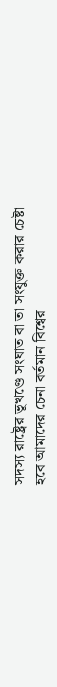সদস্য রাষ্ট্রের ভূখণ্ডে সংঘাত বা তা সংযুক্ত করার চেষ্টা হবে আমাদের চেনা বর্তমান বিশ্বের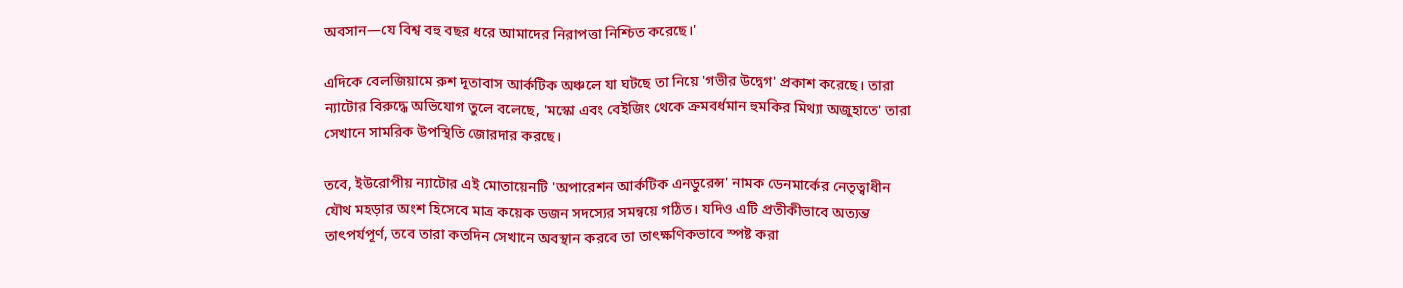অবসান—যে বিশ্ব বহু বছর ধরে আমাদের নিরাপত্তা নিশ্চিত করেছে।'

এদিকে বেলজিয়ামে রুশ দূতাবাস আর্কটিক অঞ্চলে যা ঘটছে তা নিয়ে 'গভীর উদ্বেগ' প্রকাশ করেছে। তারা ন্যাটোর বিরুদ্ধে অভিযোগ তুলে বলেছে, 'মস্কো এবং বেইজিং থেকে ক্রমবর্ধমান হুমকির মিথ্যা অজুহাতে' তারা সেখানে সামরিক উপস্থিতি জোরদার করছে।

তবে, ইউরোপীয় ন্যাটোর এই মোতায়েনটি 'অপারেশন আর্কটিক এনডুরেন্স' নামক ডেনমার্কের নেতৃত্বাধীন যৌথ মহড়ার অংশ হিসেবে মাত্র কয়েক ডজন সদস্যের সমন্বয়ে গঠিত। যদিও এটি প্রতীকীভাবে অত্যন্ত তাৎপর্যপূর্ণ, তবে তারা কতদিন সেখানে অবস্থান করবে তা তাৎক্ষণিকভাবে স্পষ্ট করা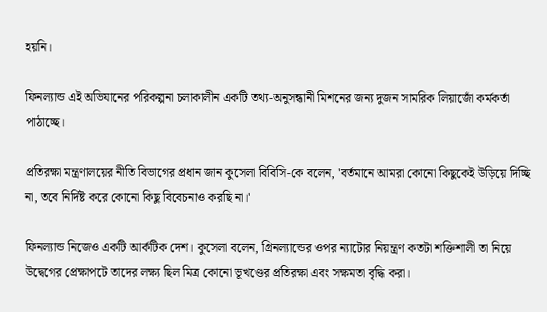হয়নি।

ফিনল্যান্ড এই অভিযানের পরিকল্পনা চলাকালীন একটি তথ্য-অনুসন্ধানী মিশনের জন্য দুজন সামরিক লিয়াজোঁ কর্মকর্তা পাঠাচ্ছে।

প্রতিরক্ষা মন্ত্রণালয়ের নীতি বিভাগের প্রধান জান কুসেলা বিবিসি-কে বলেন, 'বর্তমানে আমরা কোনো কিছুকেই উড়িয়ে দিচ্ছি না, তবে নির্দিষ্ট করে কোনো কিছু বিবেচনাও করছি না।'

ফিনল্যান্ড নিজেও একটি আর্কটিক দেশ। কুসেলা বলেন, গ্রিনল্যান্ডের ওপর ন্যাটোর নিয়ন্ত্রণ কতটা শক্তিশালী তা নিয়ে উদ্বেগের প্রেক্ষাপটে তাদের লক্ষ্য ছিল মিত্র কোনো ভূখণ্ডের প্রতিরক্ষা এবং সক্ষমতা বৃদ্ধি করা।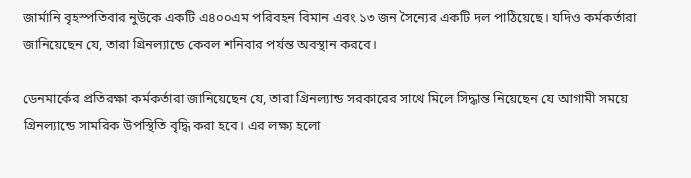জার্মানি বৃহস্পতিবার নুউকে একটি এ৪০০এম পরিবহন বিমান এবং ১৩ জন সৈন্যের একটি দল পাঠিয়েছে। যদিও কর্মকর্তারা জানিয়েছেন যে, তারা গ্রিনল্যান্ডে কেবল শনিবার পর্যন্ত অবস্থান করবে।

ডেনমার্কের প্রতিরক্ষা কর্মকর্তারা জানিয়েছেন যে, তারা গ্রিনল্যান্ড সরকারের সাথে মিলে সিদ্ধান্ত নিয়েছেন যে আগামী সময়ে গ্রিনল্যান্ডে সামরিক উপস্থিতি বৃদ্ধি করা হবে। এর লক্ষ্য হলো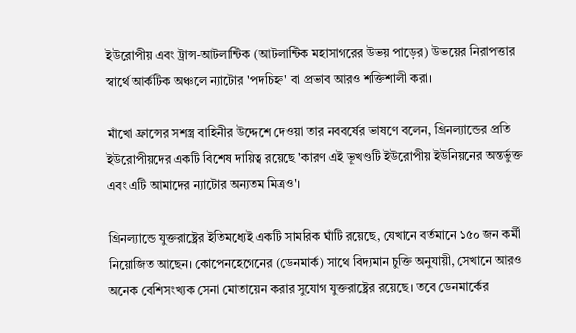ইউরোপীয় এবং ট্রান্স-আটলান্টিক (আটলান্টিক মহাসাগরের উভয় পাড়ের) উভয়ের নিরাপত্তার স্বার্থে আর্কটিক অঞ্চলে ন্যাটোর 'পদচিহ্ন' বা প্রভাব আরও শক্তিশালী করা।

মাঁখো ফ্রান্সের সশস্ত্র বাহিনীর উদ্দেশে দেওয়া তার নববর্ষের ভাষণে বলেন, গ্রিনল্যান্ডের প্রতি ইউরোপীয়দের একটি বিশেষ দায়িত্ব রয়েছে 'কারণ এই ভূখণ্ডটি ইউরোপীয় ইউনিয়নের অন্তর্ভুক্ত এবং এটি আমাদের ন্যাটোর অন্যতম মিত্রও'।

গ্রিনল্যান্ডে যুক্তরাষ্ট্রের ইতিমধ্যেই একটি সামরিক ঘাঁটি রয়েছে, যেখানে বর্তমানে ১৫০ জন কর্মী নিয়োজিত আছেন। কোপেনহেগেনের (ডেনমার্ক) সাথে বিদ্যমান চুক্তি অনুযায়ী, সেখানে আরও অনেক বেশিসংখ্যক সেনা মোতায়েন করার সুযোগ যুক্তরাষ্ট্রের রয়েছে। তবে ডেনমার্কের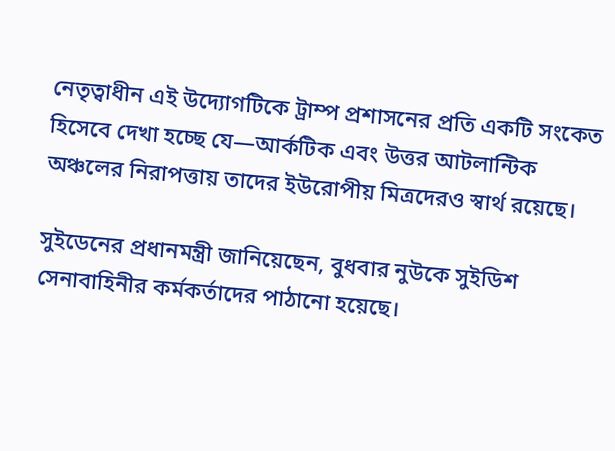নেতৃত্বাধীন এই উদ্যোগটিকে ট্রাম্প প্রশাসনের প্রতি একটি সংকেত হিসেবে দেখা হচ্ছে যে—আর্কটিক এবং উত্তর আটলান্টিক অঞ্চলের নিরাপত্তায় তাদের ইউরোপীয় মিত্রদেরও স্বার্থ রয়েছে।

সুইডেনের প্রধানমন্ত্রী জানিয়েছেন, বুধবার নুউকে সুইডিশ সেনাবাহিনীর কর্মকর্তাদের পাঠানো হয়েছে।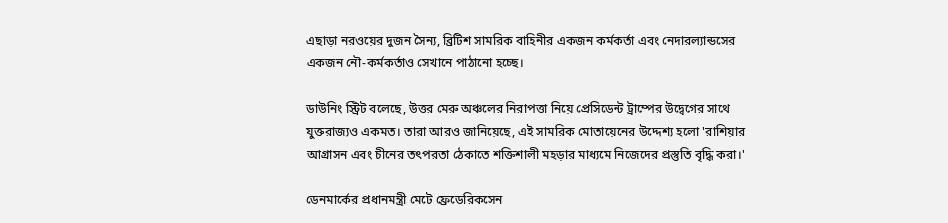এছাড়া নরওয়ের দুজন সৈন্য, ব্রিটিশ সামরিক বাহিনীর একজন কর্মকর্তা এবং নেদারল্যান্ডসের একজন নৌ-কর্মকর্তাও সেখানে পাঠানো হচ্ছে।

ডাউনিং স্ট্রিট বলেছে, উত্তর মেরু অঞ্চলের নিরাপত্তা নিয়ে প্রেসিডেন্ট ট্রাম্পের উদ্বেগের সাথে যুক্তরাজ্যও একমত। তারা আরও জানিয়েছে, এই সামরিক মোতায়েনের উদ্দেশ্য হলো 'রাশিয়ার আগ্রাসন এবং চীনের তৎপরতা ঠেকাতে শক্তিশালী মহড়ার মাধ্যমে নিজেদের প্রস্তুতি বৃদ্ধি করা।'

ডেনমার্কের প্রধানমন্ত্রী মেটে ফ্রেডেরিকসেন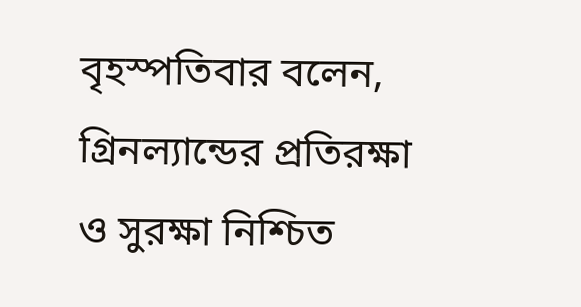বৃহস্পতিবার বলেন, গ্রিনল্যান্ডের প্রতিরক্ষা ও সুরক্ষা নিশ্চিত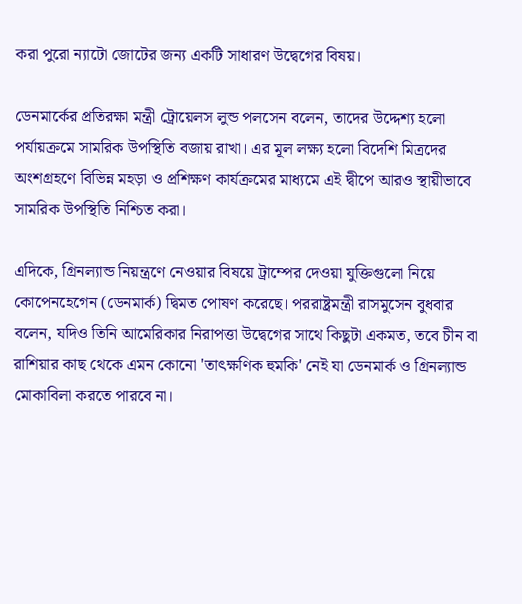করা পুরো ন্যাটো জোটের জন্য একটি সাধারণ উদ্বেগের বিষয়।

ডেনমার্কের প্রতিরক্ষা মন্ত্রী ট্রোয়েলস লুন্ড পলসেন বলেন, তাদের উদ্দেশ্য হলো পর্যায়ক্রমে সামরিক উপস্থিতি বজায় রাখা। এর মূল লক্ষ্য হলো বিদেশি মিত্রদের অংশগ্রহণে বিভিন্ন মহড়া ও প্রশিক্ষণ কার্যক্রমের মাধ্যমে এই দ্বীপে আরও স্থায়ীভাবে সামরিক উপস্থিতি নিশ্চিত করা।

এদিকে, গ্রিনল্যান্ড নিয়ন্ত্রণে নেওয়ার বিষয়ে ট্রাম্পের দেওয়া যুক্তিগুলো নিয়ে কোপেনহেগেন (ডেনমার্ক) দ্বিমত পোষণ করেছে। পররাষ্ট্রমন্ত্রী রাসমুসেন বুধবার বলেন, যদিও তিনি আমেরিকার নিরাপত্তা উদ্বেগের সাথে কিছুটা একমত, তবে চীন বা রাশিয়ার কাছ থেকে এমন কোনো 'তাৎক্ষণিক হুমকি' নেই যা ডেনমার্ক ও গ্রিনল্যান্ড মোকাবিলা করতে পারবে না।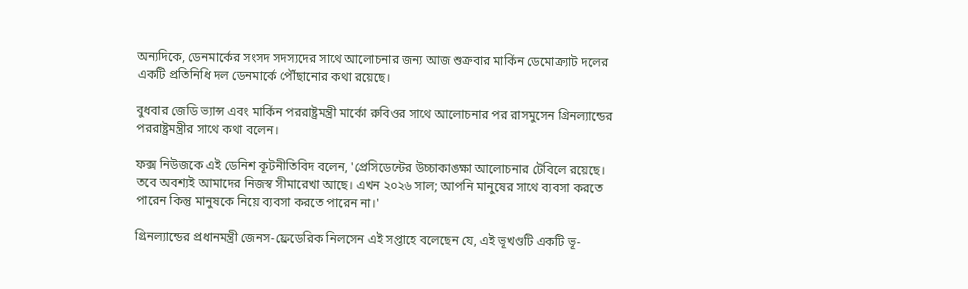অন্যদিকে, ডেনমার্কের সংসদ সদস্যদের সাথে আলোচনার জন্য আজ শুক্রবার মার্কিন ডেমোক্র্যাট দলের একটি প্রতিনিধি দল ডেনমার্কে পৌঁছানোর কথা রয়েছে।

বুধবার জেডি ভ্যান্স এবং মার্কিন পররাষ্ট্রমন্ত্রী মার্কো রুবিওর সাথে আলোচনার পর রাসমুসেন গ্রিনল্যান্ডের পররাষ্ট্রমন্ত্রীর সাথে কথা বলেন।

ফক্স নিউজকে এই ডেনিশ কূটনীতিবিদ বলেন, 'প্রেসিডেন্টের উচ্চাকাঙ্ক্ষা আলোচনার টেবিলে রয়েছে। তবে অবশ্যই আমাদের নিজস্ব সীমারেখা আছে। এখন ২০২৬ সাল; আপনি মানুষের সাথে ব্যবসা করতে পারেন কিন্তু মানুষকে নিয়ে ব্যবসা করতে পারেন না।'

গ্রিনল্যান্ডের প্রধানমন্ত্রী জেনস-ফ্রেডেরিক নিলসেন এই সপ্তাহে বলেছেন যে, এই ভূখণ্ডটি একটি ভূ-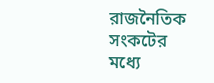রাজনৈতিক সংকটের মধ্যে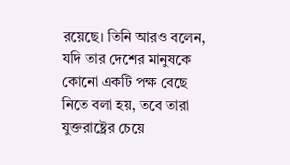রয়েছে। তিনি আরও বলেন, যদি তার দেশের মানুষকে কোনো একটি পক্ষ বেছে নিতে বলা হয়, তবে তারা যুক্তরাষ্ট্রের চেয়ে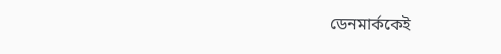ডেনমার্ককেই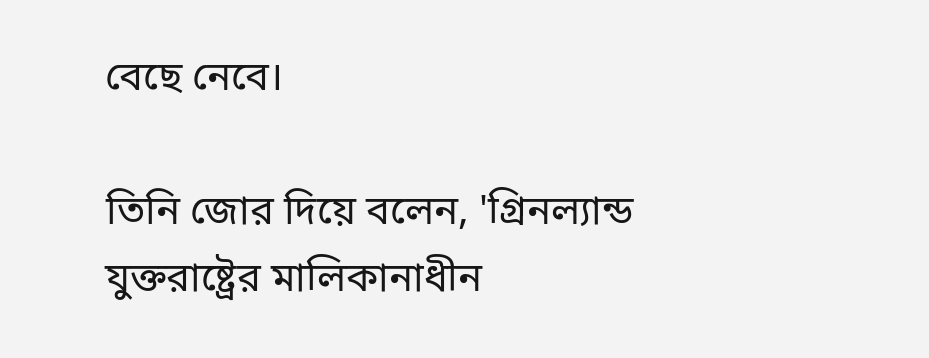বেছে নেবে।

তিনি জোর দিয়ে বলেন, 'গ্রিনল্যান্ড যুক্তরাষ্ট্রের মালিকানাধীন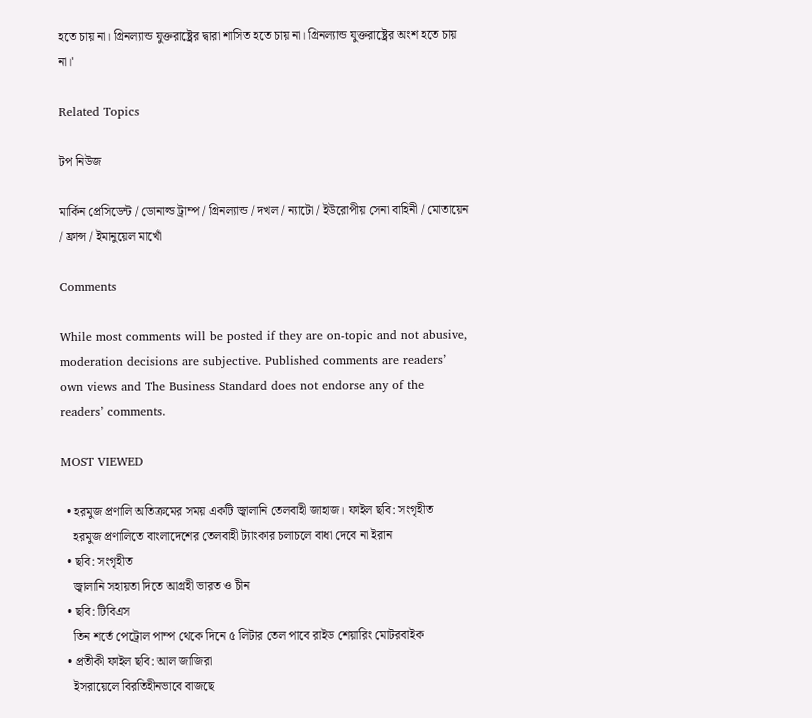হতে চায় না। গ্রিনল্যান্ড যুক্তরাষ্ট্রের দ্বারা শাসিত হতে চায় না। গ্রিনল্যান্ড যুক্তরাষ্ট্রের অংশ হতে চায় না।'

Related Topics

টপ নিউজ

মার্কিন প্রেসিডেন্ট / ডোনাল্ড ট্রাম্প / গ্রিনল্যান্ড / দখল / ন্যাটো / ইউরোপীয় সেনা বাহিনী / মোতায়েন / ফ্রান্স / ইমানুয়েল মাখোঁ

Comments

While most comments will be posted if they are on-topic and not abusive, moderation decisions are subjective. Published comments are readers’ own views and The Business Standard does not endorse any of the readers’ comments.

MOST VIEWED

  • হরমুজ প্রণালি অতিক্রমের সময় একটি জ্বালানি তেলবাহী জাহাজ। ফাইল ছবি: সংগৃহীত
    হরমুজ প্রণালিতে বাংলাদেশের তেলবাহী ট্যাংকার চলাচলে বাধা দেবে না ইরান
  • ছবি: সংগৃহীত
    জ্বালানি সহায়তা দিতে আগ্রহী ভারত ও চীন
  • ছবি: টিবিএস
    তিন শর্তে পেট্রোল পাম্প থেকে দিনে ৫ লিটার তেল পাবে রাইড শেয়ারিং মোটরবাইক
  • প্রতীকী ফাইল ছবি: আল জাজিরা
    ইসরায়েলে বিরতিহীনভাবে বাজছে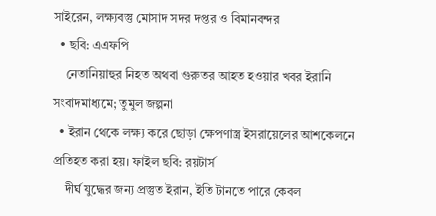সাইরেন, লক্ষ্যবস্তু মোসাদ সদর দপ্তর ও বিমানবন্দর
  • ছবি: এএফপি
    নেতানিয়াহুর নিহত অথবা গুরুতর আহত হওয়ার খবর ইরানি সংবাদমাধ্যমে; তুমুল জল্পনা
  • ইরান থেকে লক্ষ্য করে ছোড়া ক্ষেপণাস্ত্র ইসরায়েলের আশকেলনে প্রতিহত করা হয়। ফাইল ছবি: রয়টার্স
    দীর্ঘ যুদ্ধের জন্য প্রস্তুত ইরান, ইতি টানতে পারে কেবল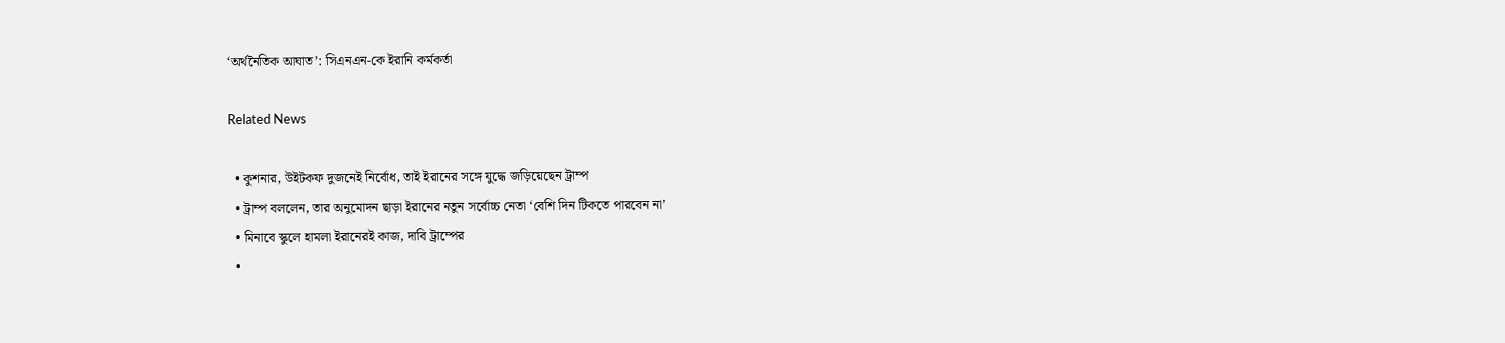‘অর্থনৈতিক আঘাত’: সিএনএন-কে ইরানি কর্মকর্তা

Related News

  • কুশনার, উইটকফ দুজনেই নির্বোধ, তাই ইরানের সঙ্গে যুদ্ধে জড়িয়েছেন ট্রাম্প
  • ট্রাম্প বললেন, তার অনুমোদন ছাড়া ইরানের নতুন সর্বোচ্চ নেতা ‘বেশি দিন টিকতে পারবেন না’
  • মিনাবে স্কুলে হামলা ইরানেরই কাজ, দাবি ট্রাম্পের
  •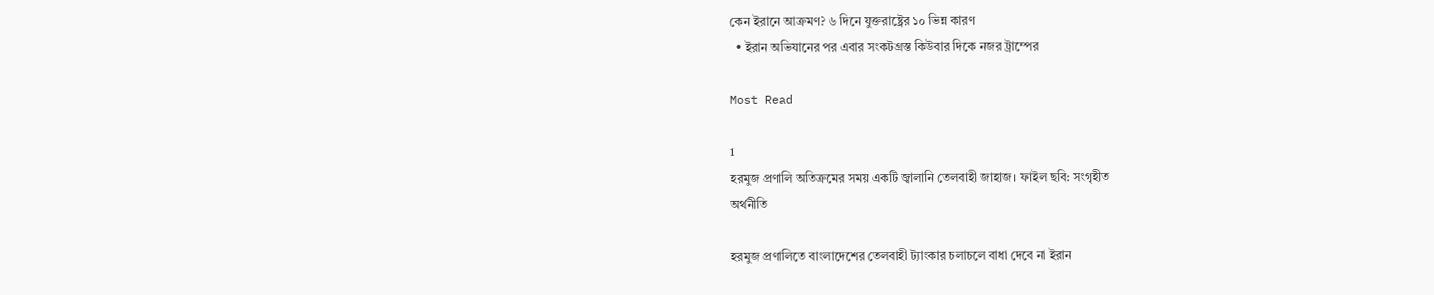কেন ইরানে আক্রমণ? ৬ দিনে যুক্তরাষ্ট্রের ১০ ভিন্ন কারণ
  • ইরান অভিযানের পর এবার সংকটগ্রস্ত কিউবার দিকে নজর ট্রাম্পের

Most Read

1
হরমুজ প্রণালি অতিক্রমের সময় একটি জ্বালানি তেলবাহী জাহাজ। ফাইল ছবি: সংগৃহীত
অর্থনীতি

হরমুজ প্রণালিতে বাংলাদেশের তেলবাহী ট্যাংকার চলাচলে বাধা দেবে না ইরান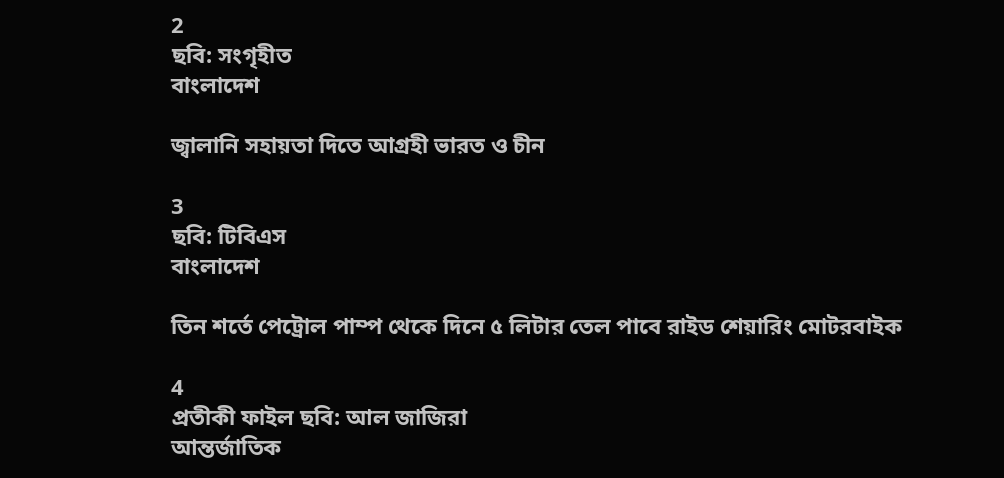2
ছবি: সংগৃহীত
বাংলাদেশ

জ্বালানি সহায়তা দিতে আগ্রহী ভারত ও চীন

3
ছবি: টিবিএস
বাংলাদেশ

তিন শর্তে পেট্রোল পাম্প থেকে দিনে ৫ লিটার তেল পাবে রাইড শেয়ারিং মোটরবাইক

4
প্রতীকী ফাইল ছবি: আল জাজিরা
আন্তর্জাতিক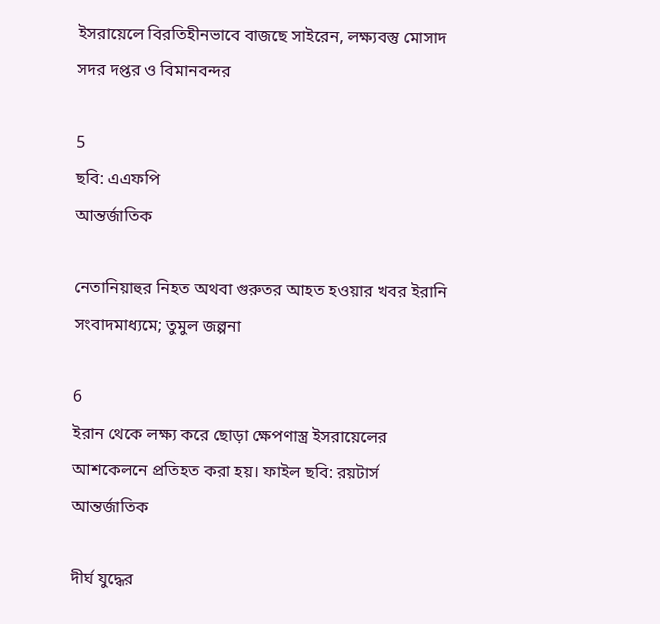ইসরায়েলে বিরতিহীনভাবে বাজছে সাইরেন, লক্ষ্যবস্তু মোসাদ সদর দপ্তর ও বিমানবন্দর

5
ছবি: এএফপি
আন্তর্জাতিক

নেতানিয়াহুর নিহত অথবা গুরুতর আহত হওয়ার খবর ইরানি সংবাদমাধ্যমে; তুমুল জল্পনা

6
ইরান থেকে লক্ষ্য করে ছোড়া ক্ষেপণাস্ত্র ইসরায়েলের আশকেলনে প্রতিহত করা হয়। ফাইল ছবি: রয়টার্স
আন্তর্জাতিক

দীর্ঘ যুদ্ধের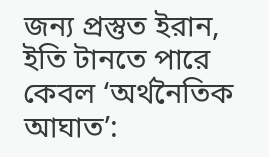জন্য প্রস্তুত ইরান, ইতি টানতে পারে কেবল ‘অর্থনৈতিক আঘাত’: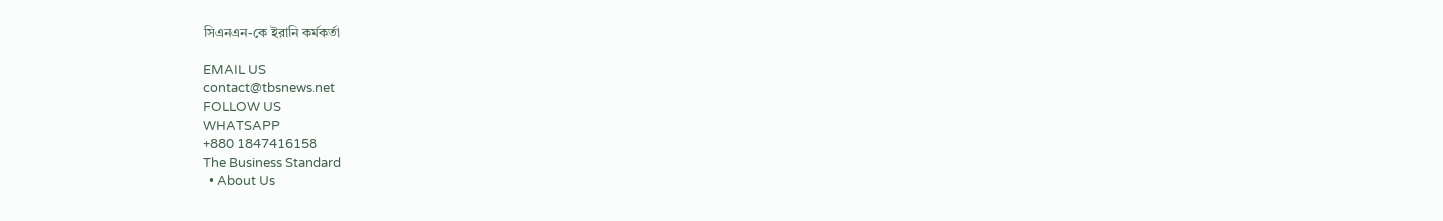সিএনএন-কে ইরানি কর্মকর্তা

EMAIL US
contact@tbsnews.net
FOLLOW US
WHATSAPP
+880 1847416158
The Business Standard
  • About Us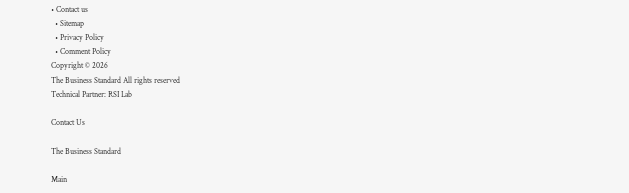• Contact us
  • Sitemap
  • Privacy Policy
  • Comment Policy
Copyright © 2026
The Business Standard All rights reserved
Technical Partner: RSI Lab

Contact Us

The Business Standard

Main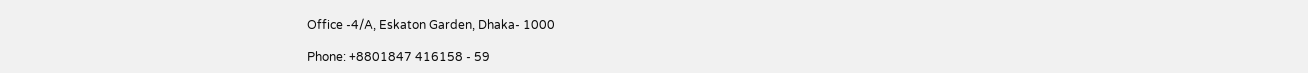Office -4/A, Eskaton Garden, Dhaka- 1000

Phone: +8801847 416158 - 59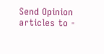Send Opinion articles to -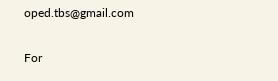oped.tbs@gmail.com

For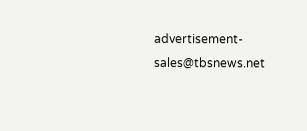advertisement- sales@tbsnews.net